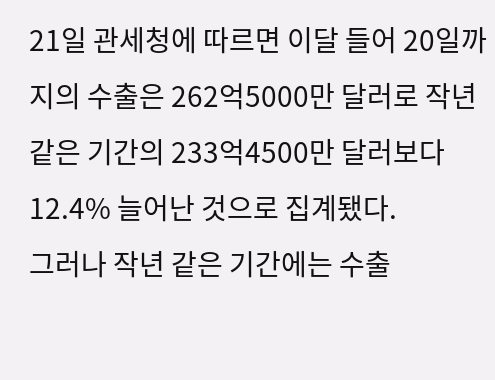21일 관세청에 따르면 이달 들어 20일까지의 수출은 262억5000만 달러로 작년 같은 기간의 233억4500만 달러보다 12.4% 늘어난 것으로 집계됐다.
그러나 작년 같은 기간에는 수출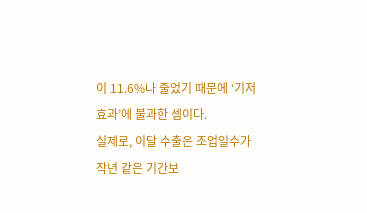이 11.6%나 줄었기 때문에 ‘기저효과’에 불과한 셈이다.
실제로, 이달 수출은 조업일수가 작년 같은 기간보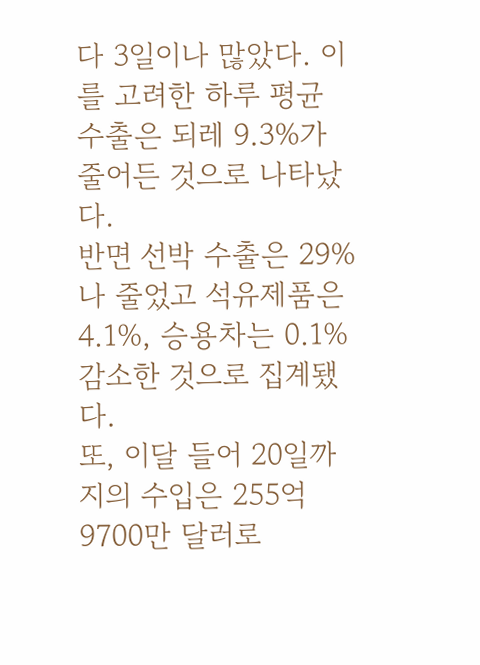다 3일이나 많았다. 이를 고려한 하루 평균 수출은 되레 9.3%가 줄어든 것으로 나타났다.
반면 선박 수출은 29%나 줄었고 석유제품은 4.1%, 승용차는 0.1% 감소한 것으로 집계됐다.
또, 이달 들어 20일까지의 수입은 255억9700만 달러로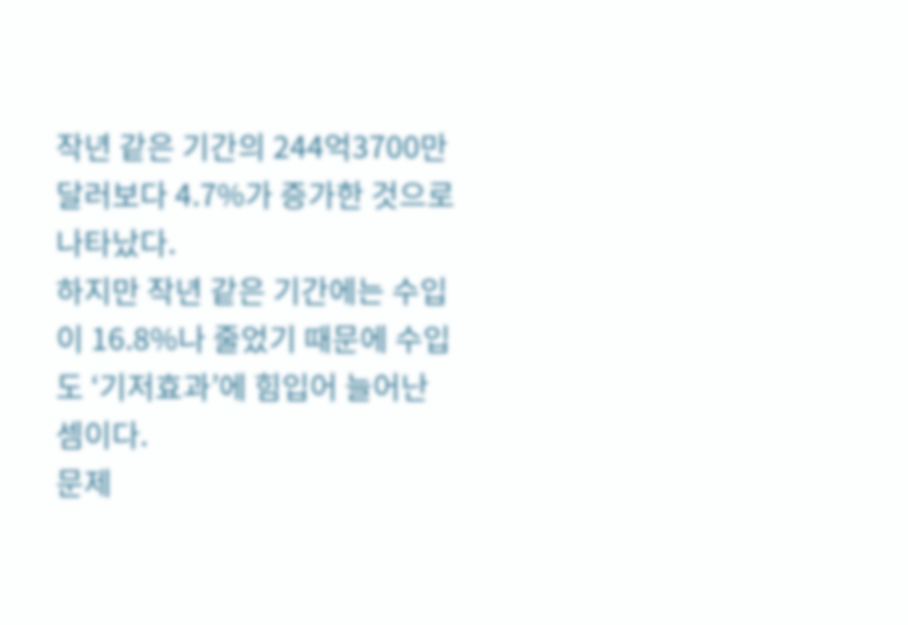작년 같은 기간의 244억3700만 달러보다 4.7%가 증가한 것으로 나타났다.
하지만 작년 같은 기간에는 수입이 16.8%나 줄었기 때문에 수입도 ‘기저효과’에 힘입어 늘어난 셈이다.
문제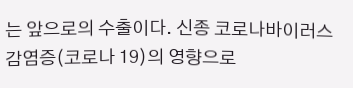는 앞으로의 수출이다. 신종 코로나바이러스 감염증(코로나 19)의 영향으로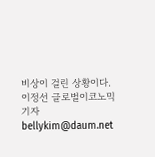비상이 걸린 상황이다.
이정선 글로벌이코노믹 기자 bellykim@daum.net